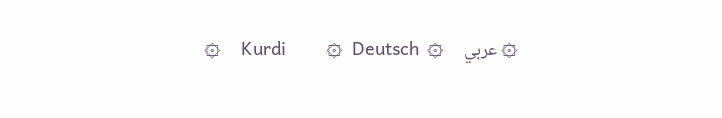۞ عربي     ۞  Kurdi        ۞  Deutsch    ۞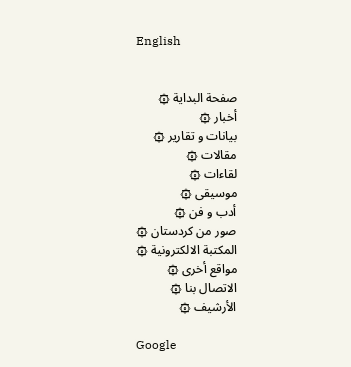English


صفحة البداية ۞
أخبار ۞
بيانات و تقارير ۞
مقالات ۞
لقاءات ۞
موسيقى ۞
أدب و فن ۞
صور من كردستان ۞
المكتبة الالكترونية ۞
مواقع أخرى ۞
الاتصال بنا ۞
الأرشيف ۞

Google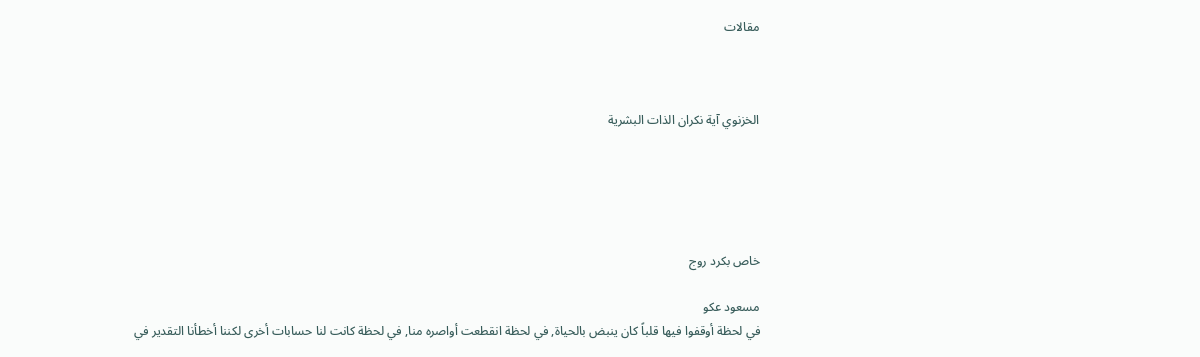مقالات



الخزنوي آية نكران الذات البشرية





خاص بكرد روج

مسعود عكو
في لحظة أوقفوا فيها قلباً كان ينبض بالحياة, في لحظة انقطعت أواصره منا, في لحظة كانت لنا حسابات أخرى لكننا أخطأنا التقدير في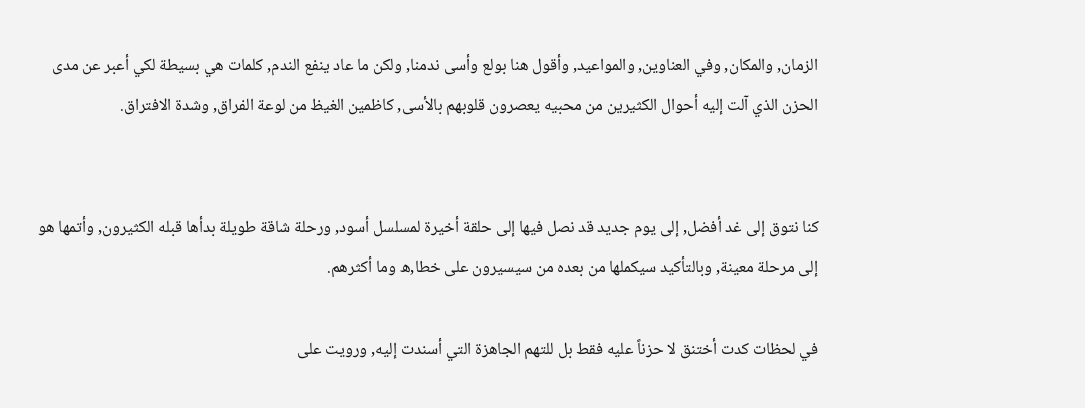الزمان, والمكان, وفي العناوين, والمواعيد, وأقول هنا بولع وأسى ندمنا, ولكن ما عاد ينفع الندم, كلمات هي بسيطة لكي أعبر عن مدى الحزن الذي آلت إليه أحوال الكثيرين من محبيه يعصرون قلوبهم بالأسى, كاظمين الغيظ من لوعة الفراق, وشدة الافتراق.


كنا نتوق إلى غد أفضل, إلى يوم جديد قد نصل فيها إلى حلقة أخيرة لمسلسل أسود, ورحلة شاقة طويلة بدأها قبله الكثيرون, وأتمها هو إلى مرحلة معينة, وبالتأكيد سيكملها من بعده من سيسيرون على خطا,ه وما أكثرهم.

في لحظات كدت أختنق لا حزناً عليه فقط بل للتهم الجاهزة التي أسندت إليه, ورويت على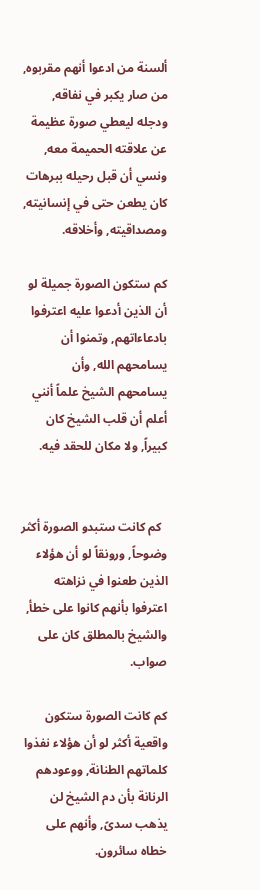ألسنة من ادعوا أنهم مقربوه, من صار يكبر في نفاقه, ودجله ليعطي صورة عظيمة عن علاقته الحميمة معه, ونسي أن قبل رحيله ببرهات كان يطعن حتى في إنسانيته, ومصداقيته, وأخلاقه.

كم ستكون الصورة جميلة لو أن الذين أدعوا عليه اعترفوا بادعاءاتهم, وتمنوا أن يسامحهم الله, وأن يسامحهم الشيخ علماً أنني أعلم أن قلب الشيخ كان كبيراً, ولا مكان للحقد فيه.


  كم كانت ستبدو الصورة أكثر وضوحاً, ورونقاً لو أن هؤلاء الذين طعنوا في نزاهته اعترفوا بأنهم كانوا على خطأ, والشيخ بالمطلق كان على صواب.

كم كانت الصورة ستكون واقعية أكثر لو أن هؤلاء نفذوا كلماتهم الطنانة, ووعودهم الرنانة بأن دم الشيخ لن يذهب سدىً, وأنهم على خطاه سائرون.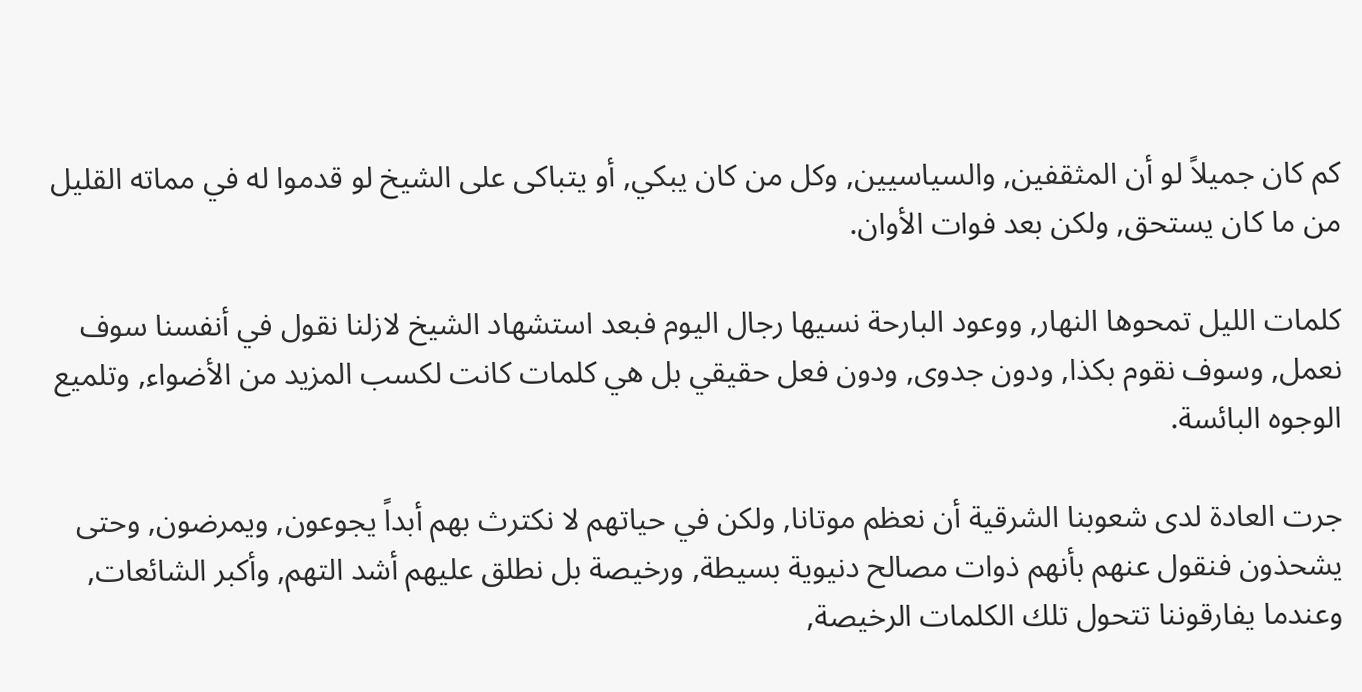كم كان جميلاً لو أن المثقفين, والسياسيين, وكل من كان يبكي, أو يتباكى على الشيخ لو قدموا له في مماته القليل من ما كان يستحق, ولكن بعد فوات الأوان.

كلمات الليل تمحوها النهار, ووعود البارحة نسيها رجال اليوم فبعد استشهاد الشيخ لازلنا نقول في أنفسنا سوف نعمل, وسوف نقوم بكذا, ودون جدوى, ودون فعل حقيقي بل هي كلمات كانت لكسب المزيد من الأضواء, وتلميع الوجوه البائسة.

جرت العادة لدى شعوبنا الشرقية أن نعظم موتانا, ولكن في حياتهم لا نكترث بهم أبداً يجوعون, ويمرضون, وحتى يشحذون فنقول عنهم بأنهم ذوات مصالح دنيوية بسيطة, ورخيصة بل نطلق عليهم أشد التهم, وأكبر الشائعات, وعندما يفارقوننا تتحول تلك الكلمات الرخيصة,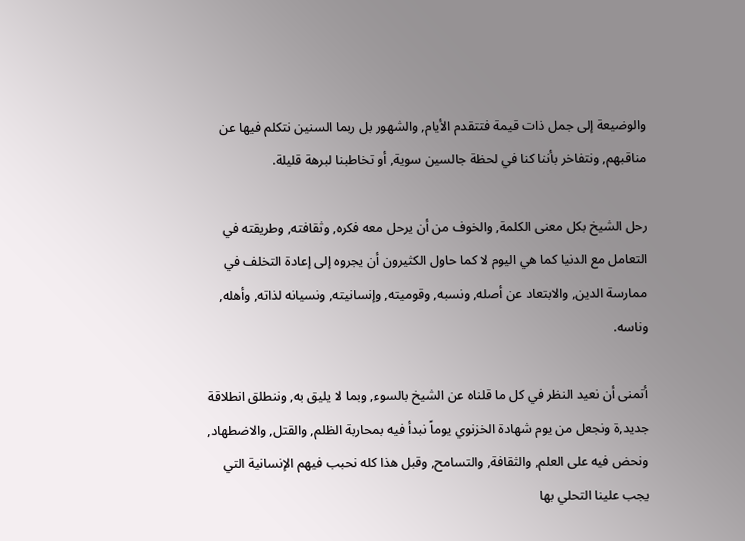والوضيعة إلى جمل ذات قيمة فتتقدم الأيام, والشهور بل ربما السنين نتكلم فيها عن مناقبهم, ونتفاخر بأننا كنا في لحظة جالسين سوية, أو تخاطبنا لبرهة قليلة.

رحل الشيخ بكل معنى الكلمة, والخوف من أن يرحل معه فكره, وثقافته, وطريقته في التعامل مع الدنيا كما هي اليوم لا كما حاول الكثيرون أن يجروه إلى إعادة التخلف في ممارسة الدين, والابتعاد عن أصله, ونسبه, وقوميته, وإنسانيته, ونسيانه لذاته, وأهله, وناسه.

أتمنى أن نعيد النظر في كل ما قلناه عن الشيخ بالسوء, وبما لا يليق به, وننطلق انطلاقة جديد,ة ونجعل من يوم شهادة الخزنوي يوماً نبدأ فيه بمحاربة الظلم, والقتل, والاضطهاد, ونحض فيه على العلم, والثقافة, والتسامح, وقبل هذا كله نحبب فيهم الإنسانية التي يجب علينا التحلي بها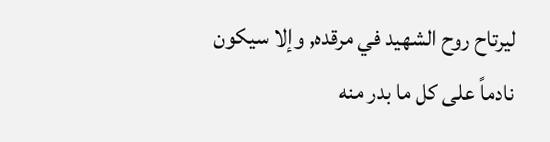ليرتاح روح الشهيد في مرقده, وإلا سيكون نادماً على كل ما بدر منه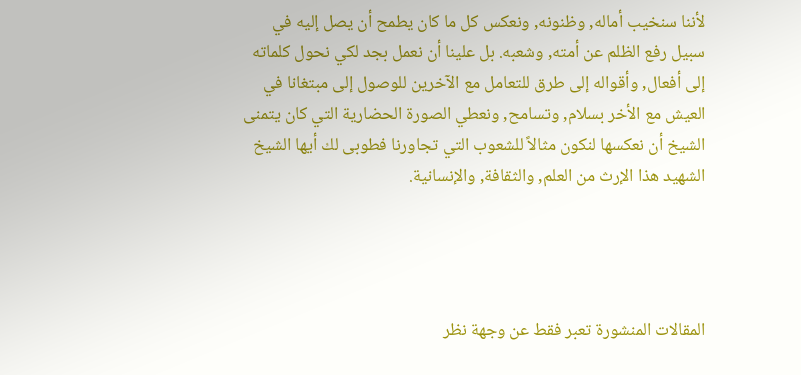لأننا سنخيب أماله, وظنونه, ونعكس كل ما كان يطمح أن يصل إليه في سبيل رفع الظلم عن أمته, وشعبه. بل علينا أن نعمل بجد لكي نحول كلماته إلى أفعال, وأقواله إلى طرق للتعامل مع الآخرين للوصول إلى مبتغانا في العيش مع الأخر بسلام, وتسامح, ونعطي الصورة الحضارية التي كان يتمنى الشيخ أن نعكسها لنكون مثالاً للشعوب التي تجاورنا فطوبى لك أيها الشيخ الشهيد هذا الإرث من العلم, والثقافة, والإنسانية.




المقالات المنشورة تعبر فقط عن وجهة نظر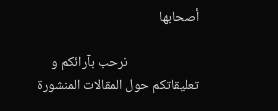أصحابها

                       نرحب بآرائكم و تعليقاتكم حول المقالات المنشورة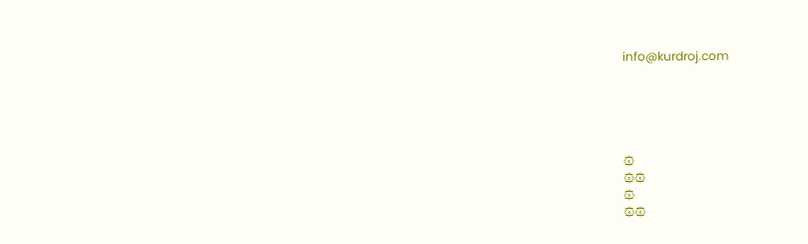info@kurdroj.com





۞
۞۞
۞
۞۞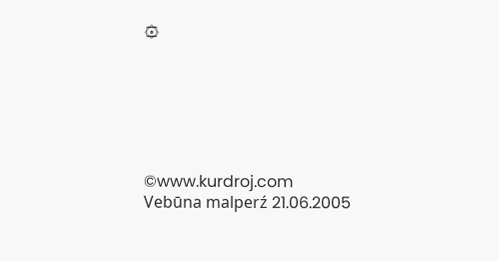۞






©www.kurdroj.com
Vebūna malperź 21.06.2005